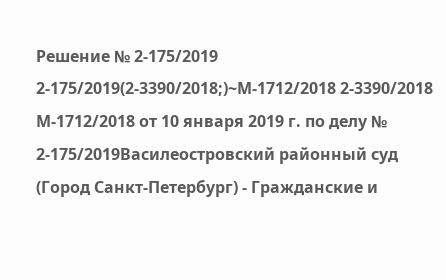Решение № 2-175/2019 2-175/2019(2-3390/2018;)~М-1712/2018 2-3390/2018 М-1712/2018 от 10 января 2019 г. по делу № 2-175/2019Василеостровский районный суд (Город Санкт-Петербург) - Гражданские и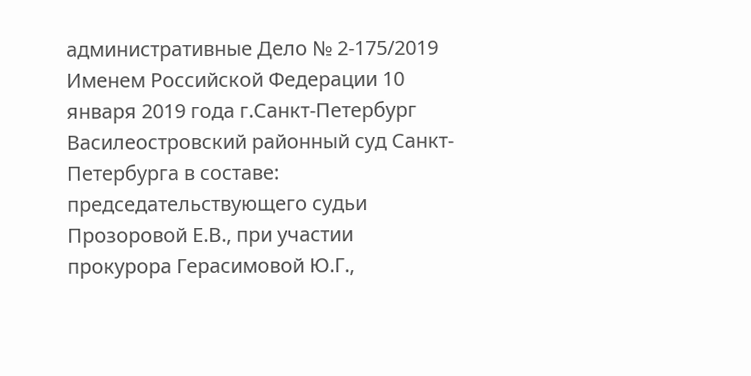административные Дело № 2-175/2019 Именем Российской Федерации 10 января 2019 года г.Санкт-Петербург Василеостровский районный суд Санкт-Петербурга в составе: председательствующего судьи Прозоровой Е.В., при участии прокурора Герасимовой Ю.Г.,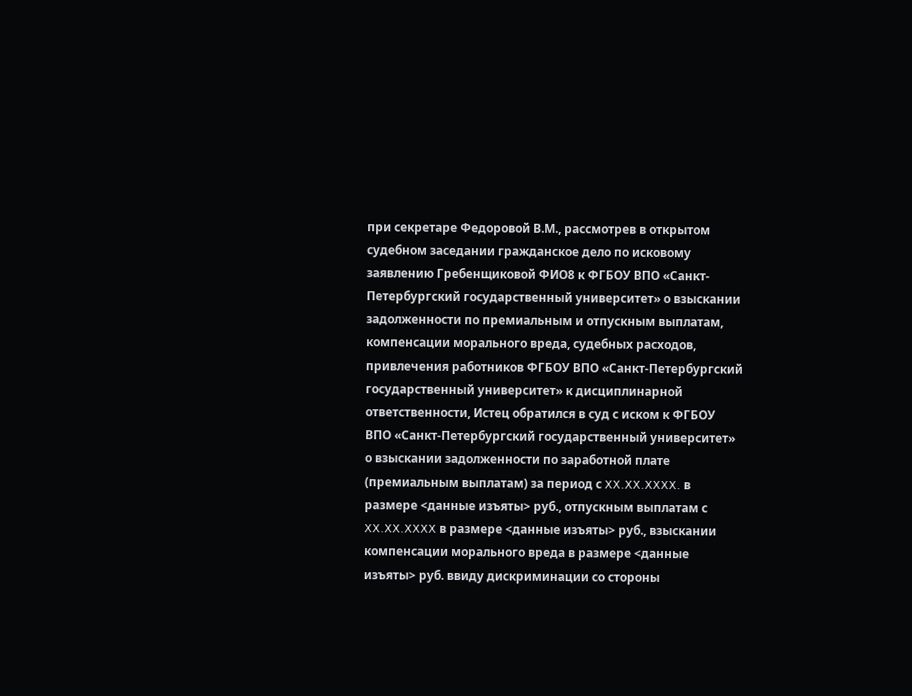при секретаре Федоровой В.М., рассмотрев в открытом судебном заседании гражданское дело по исковому заявлению Гребенщиковой ФИО8 к ФГБОУ ВПО «Санкт-Петербургский государственный университет» о взыскании задолженности по премиальным и отпускным выплатам, компенсации морального вреда, судебных расходов, привлечения работников ФГБОУ ВПО «Санкт-Петербургский государственный университет» к дисциплинарной ответственности, Истец обратился в суд с иском к ФГБОУ ВПО «Санкт-Петербургский государственный университет» о взыскании задолженности по заработной плате (премиальным выплатам) за период с XX.XX.XXXX. в размере <данные изъяты> руб., отпускным выплатам с XX.XX.XXXX в размере <данные изъяты> руб., взыскании компенсации морального вреда в размере <данные изъяты> руб. ввиду дискриминации со стороны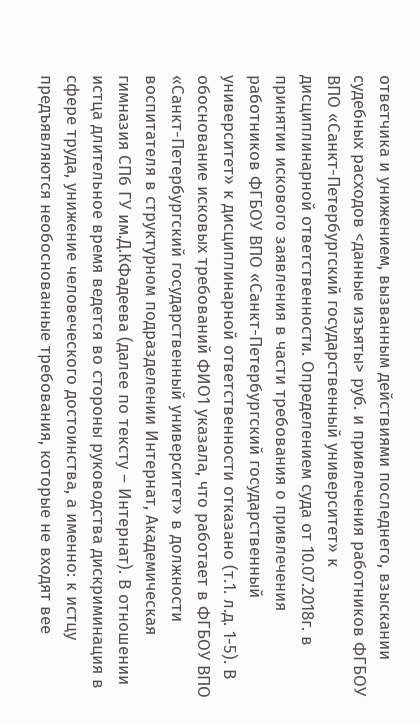ответчика и унижением, вызванным действиями последнего, взыскании судебных расходов <данные изъяты> руб. и привлечения работников ФГБОУ ВПО «Санкт-Петербургский государственный университет» к дисциплинарной ответственности. Определением суда от 10.07.2018г. в принятии искового заявления в части требования о привлечения работников ФГБОУ ВПО «Санкт-Петербургский государственный университет» к дисциплинарной ответственности отказано (т.1. л.д. 1-5). В обоснование исковых требований ФИО1 указала, что работает в ФГБОУ ВПО «Санкт-Петербургский государственный университет» в должности воспитателя в структурном подразделении Интернат, Академическая гимназия СПб ГУ им.Д.КФадеева (далее по тексту – Интернат). В отношении истца длительное время ведется во стороны руководства дискриминация в сфере труда, унижение человеческого достоинства, а именно: к истцу предъявляются необоснованные требования, которые не входят вее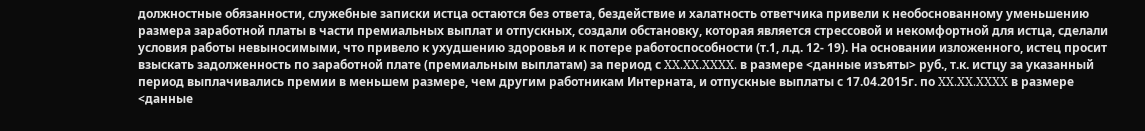должностные обязанности, служебные записки истца остаются без ответа, бездействие и халатность ответчика привели к необоснованному уменьшению размера заработной платы в части премиальных выплат и отпускных, создали обстановку, которая является стрессовой и некомфортной для истца, сделали условия работы невыносимыми, что привело к ухудшению здоровья и к потере работоспособности (т.1, л.д. 12- 19). На основании изложенного, истец просит взыскать задолженность по заработной плате (премиальным выплатам) за период с XX.XX.XXXX. в размере <данные изъяты> руб., т.к. истцу за указанный период выплачивались премии в меньшем размере, чем другим работникам Интерната, и отпускные выплаты с 17.04.2015г. по XX.XX.XXXX в размере <данные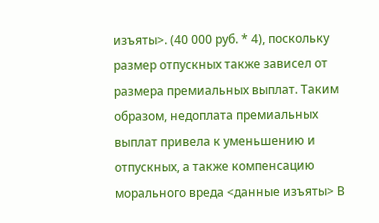изъяты>. (40 000 руб. * 4), поскольку размер отпускных также зависел от размера премиальных выплат. Таким образом, недоплата премиальных выплат привела к уменьшению и отпускных, а также компенсацию морального вреда <данные изъяты> В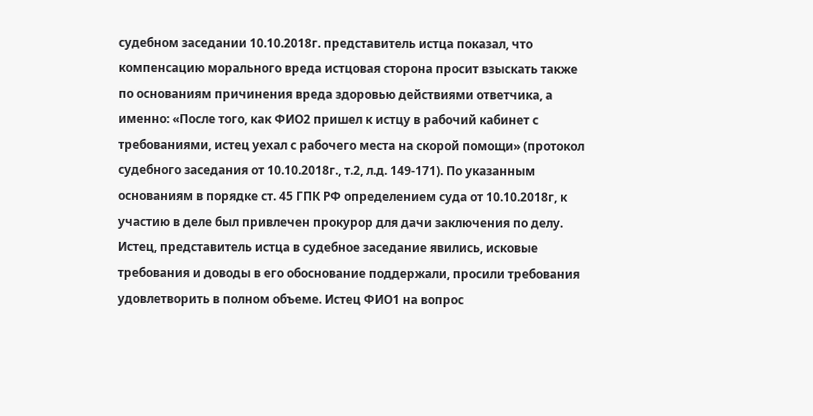судебном заседании 10.10.2018г. представитель истца показал, что компенсацию морального вреда истцовая сторона просит взыскать также по основаниям причинения вреда здоровью действиями ответчика, а именно: «После того, как ФИО2 пришел к истцу в рабочий кабинет с требованиями, истец уехал с рабочего места на скорой помощи» (протокол судебного заседания от 10.10.2018г., т.2, л.д. 149-171). По указанным основаниям в порядке ст. 45 ГПК РФ определением суда от 10.10.2018г, к участию в деле был привлечен прокурор для дачи заключения по делу. Истец, представитель истца в судебное заседание явились, исковые требования и доводы в его обоснование поддержали, просили требования удовлетворить в полном объеме. Истец ФИО1 на вопрос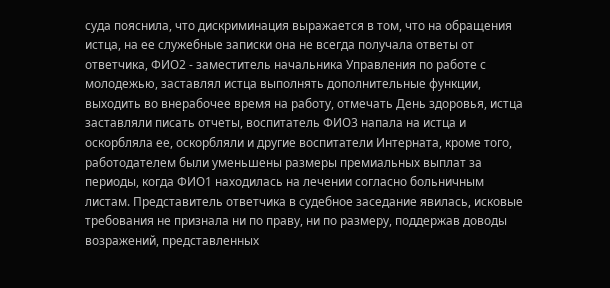суда пояснила, что дискриминация выражается в том, что на обращения истца, на ее служебные записки она не всегда получала ответы от ответчика, ФИО2 - заместитель начальника Управления по работе с молодежью, заставлял истца выполнять дополнительные функции, выходить во внерабочее время на работу, отмечать День здоровья, истца заставляли писать отчеты, воспитатель ФИО3 напала на истца и оскорбляла ее, оскорбляли и другие воспитатели Интерната, кроме того, работодателем были уменьшены размеры премиальных выплат за периоды, когда ФИО1 находилась на лечении согласно больничным листам. Представитель ответчика в судебное заседание явилась, исковые требования не признала ни по праву, ни по размеру, поддержав доводы возражений, представленных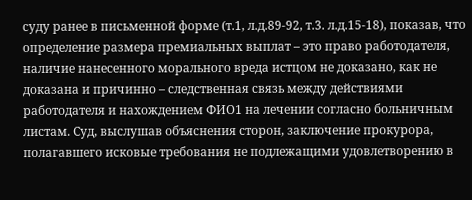суду ранее в письменной форме (т.1, л.д.89-92, т.3. л.д.15-18), показав, что определение размера премиальных выплат – это право работодателя, наличие нанесенного морального вреда истцом не доказано, как не доказана и причинно – следственная связь между действиями работодателя и нахождением ФИО1 на лечении согласно больничным листам. Суд, выслушав объяснения сторон, заключение прокурора, полагавшего исковые требования не подлежащими удовлетворению в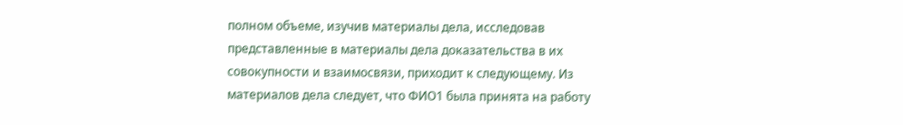полном объеме, изучив материалы дела, исследовав представленные в материалы дела доказательства в их совокупности и взаимосвязи, приходит к следующему. Из материалов дела следует, что ФИО1 была принята на работу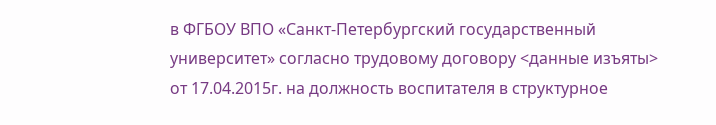в ФГБОУ ВПО «Санкт-Петербургский государственный университет» согласно трудовому договору <данные изъяты> от 17.04.2015г. на должность воспитателя в структурное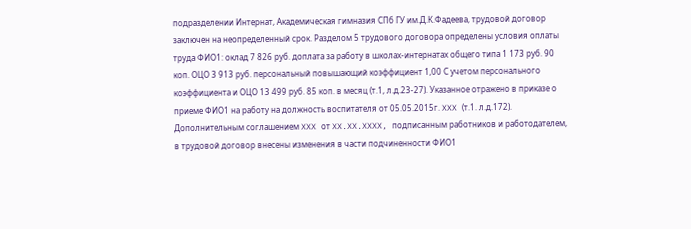подразделении Интернат, Академическая гимназия СПб ГУ им.Д.К.Фадеева, трудовой договор заключен на неопределенный срок. Разделом 5 трудового договора определены условия оплаты труда ФИО1: оклад 7 826 руб. доплата за работу в школах-интернатах общего типа 1 173 руб. 90 коп. ОЦО 3 913 руб. персональный повышающий коэффициент 1,00 С учетом персонального коэффициента и ОЦО 13 499 руб. 85 коп. в месяц (т.1, л.д.23-27). Указанное отражено в приказе о приеме ФИО1 на работу на должность воспитателя от 05.05.2015г. XXX (т.1. л.д.172). Дополнительным соглашением XXX от XX.XX.XXXX, подписанным работников и работодателем, в трудовой договор внесены изменения в части подчиненности ФИО1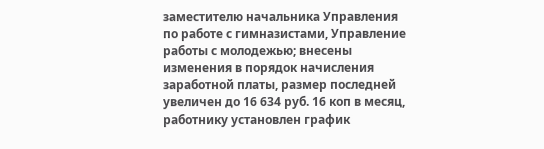заместителю начальника Управления по работе с гимназистами, Управление работы с молодежью; внесены изменения в порядок начисления заработной платы, размер последней увеличен до 16 634 руб. 16 коп в месяц, работнику установлен график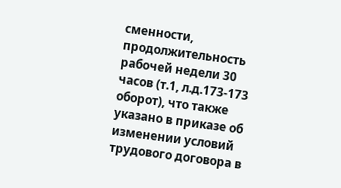сменности, продолжительность рабочей недели 30 часов (т.1, л.д.173-173 оборот), что также указано в приказе об изменении условий трудового договора в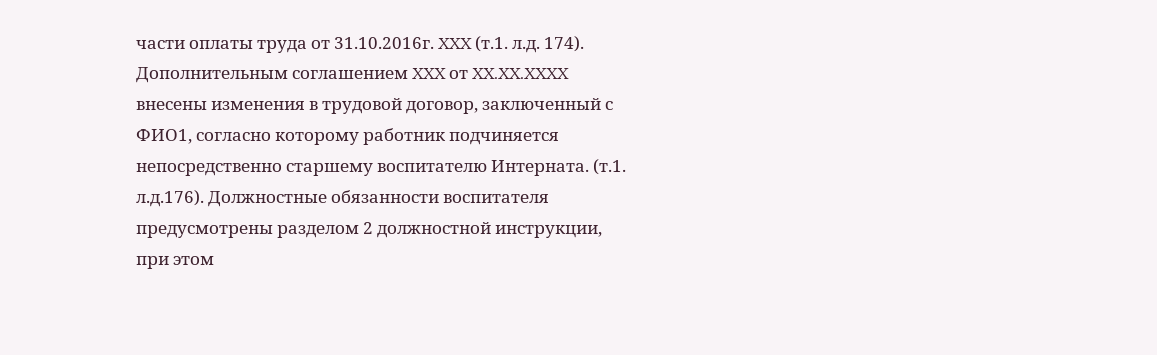части оплаты труда от 31.10.2016г. XXX (т.1. л.д. 174). Дополнительным соглашением XXX от XX.XX.XXXX внесены изменения в трудовой договор, заключенный с ФИО1, согласно которому работник подчиняется непосредственно старшему воспитателю Интерната. (т.1. л.д.176). Должностные обязанности воспитателя предусмотрены разделом 2 должностной инструкции, при этом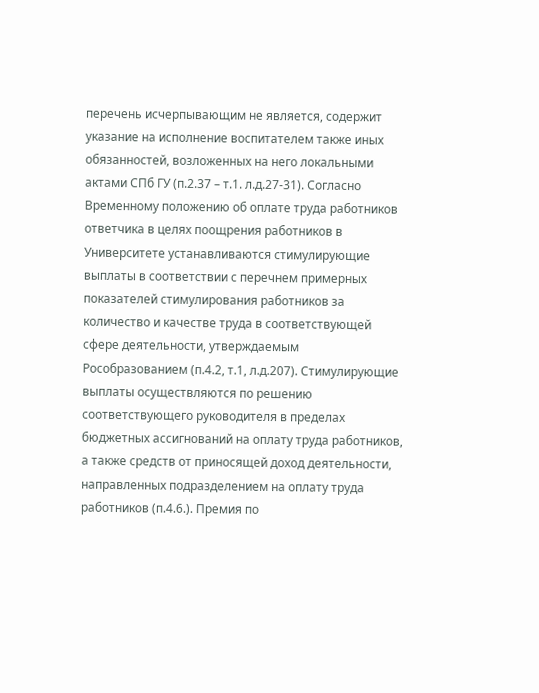перечень исчерпывающим не является, содержит указание на исполнение воспитателем также иных обязанностей, возложенных на него локальными актами СПб ГУ (п.2.37 – т.1. л.д.27-31). Согласно Временному положению об оплате труда работников ответчика в целях поощрения работников в Университете устанавливаются стимулирующие выплаты в соответствии с перечнем примерных показателей стимулирования работников за количество и качестве труда в соответствующей сфере деятельности, утверждаемым Рособразованием (п.4.2, т.1, л.д.207). Стимулирующие выплаты осуществляются по решению соответствующего руководителя в пределах бюджетных ассигнований на оплату труда работников, а также средств от приносящей доход деятельности, направленных подразделением на оплату труда работников (п.4.6.). Премия по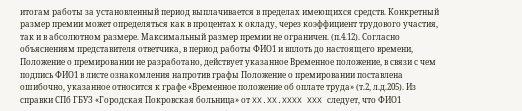итогам работы за установленный период выплачивается в пределах имеющихся средств. Конкретный размер премии может определяться как в процентах к окладу, через коэффициент трудового участия, так и в абсолютном размере. Максимальный размер премии не ограничен. (п.4.12). Согласно объяснениям представителя ответчика, в период работы ФИО1 и вплоть до настоящего времени, Положение о премировании не разработано, действует указанное Временное положение, в связи с чем подпись ФИО1 в листе ознакомления напротив графы Положение о премировании поставлена ошибочно, указанное относится к графе «Временное положение об оплате труда» (т.2, л.д.205). Из справки СПб ГБУЗ «Городская Покровская больница» от XX.XX.XXXX XXX следует, что ФИО1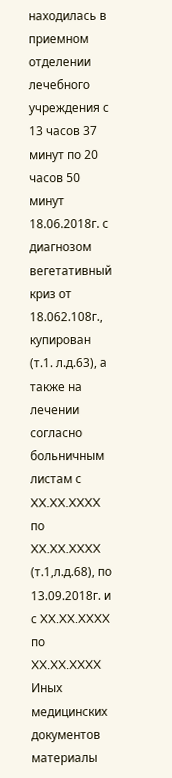находилась в приемном отделении лечебного учреждения с 13 часов 37 минут по 20 часов 50 минут 18.06.2018г. с диагнозом вегетативный криз от 18.062.108г., купирован (т.1. л.д.63), а также на лечении согласно больничным листам с XX.XX.XXXX по XX.XX.XXXX (т.1,л.д.68), по 13.09.2018г. и с XX.XX.XXXX по XX.XX.XXXX Иных медицинских документов материалы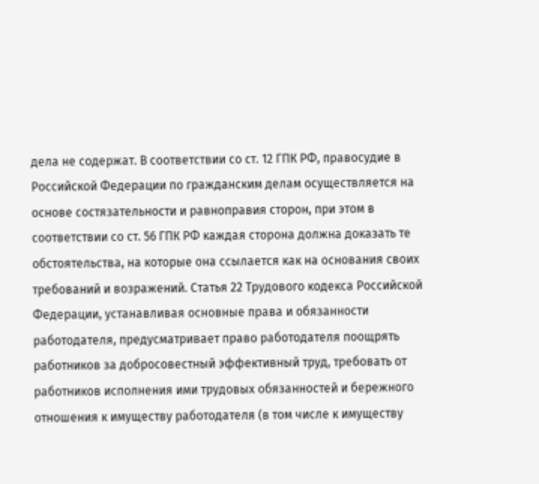дела не содержат. В соответствии со ст. 12 ГПК РФ, правосудие в Российской Федерации по гражданским делам осуществляется на основе состязательности и равноправия сторон, при этом в соответствии со ст. 56 ГПК РФ каждая сторона должна доказать те обстоятельства, на которые она ссылается как на основания своих требований и возражений. Статья 22 Трудового кодекса Российской Федерации, устанавливая основные права и обязанности работодателя, предусматривает право работодателя поощрять работников за добросовестный эффективный труд, требовать от работников исполнения ими трудовых обязанностей и бережного отношения к имуществу работодателя (в том числе к имуществу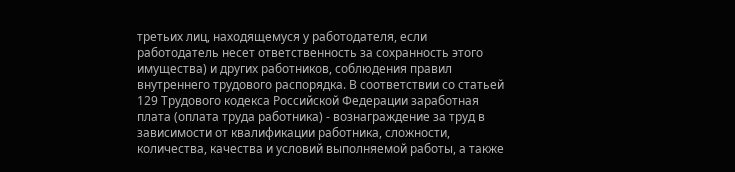третьих лиц, находящемуся у работодателя, если работодатель несет ответственность за сохранность этого имущества) и других работников, соблюдения правил внутреннего трудового распорядка. В соответствии со статьей 129 Трудового кодекса Российской Федерации заработная плата (оплата труда работника) - вознаграждение за труд в зависимости от квалификации работника, сложности, количества, качества и условий выполняемой работы, а также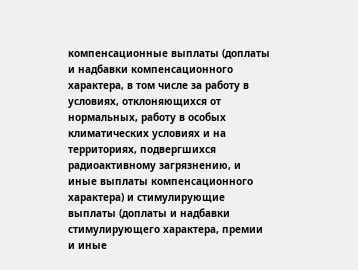компенсационные выплаты (доплаты и надбавки компенсационного характера, в том числе за работу в условиях, отклоняющихся от нормальных, работу в особых климатических условиях и на территориях, подвергшихся радиоактивному загрязнению, и иные выплаты компенсационного характера) и стимулирующие выплаты (доплаты и надбавки стимулирующего характера, премии и иные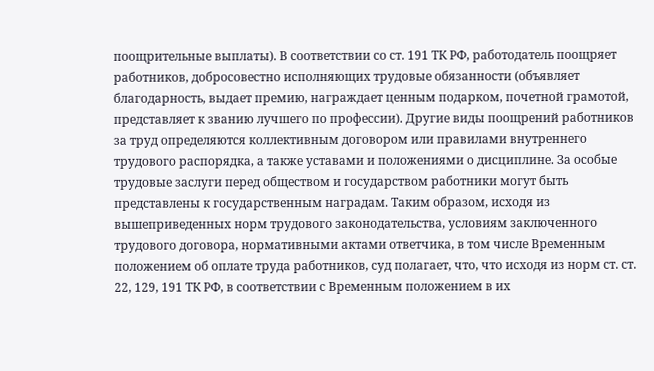поощрительные выплаты). В соответствии со ст. 191 ТК РФ, работодатель поощряет работников, добросовестно исполняющих трудовые обязанности (объявляет благодарность, выдает премию, награждает ценным подарком, почетной грамотой, представляет к званию лучшего по профессии). Другие виды поощрений работников за труд определяются коллективным договором или правилами внутреннего трудового распорядка, а также уставами и положениями о дисциплине. За особые трудовые заслуги перед обществом и государством работники могут быть представлены к государственным наградам. Таким образом, исходя из вышеприведенных норм трудового законодательства, условиям заключенного трудового договора, нормативными актами ответчика, в том числе Временным положением об оплате труда работников, суд полагает, что, что исходя из норм ст. ст. 22, 129, 191 ТК РФ, в соответствии с Временным положением в их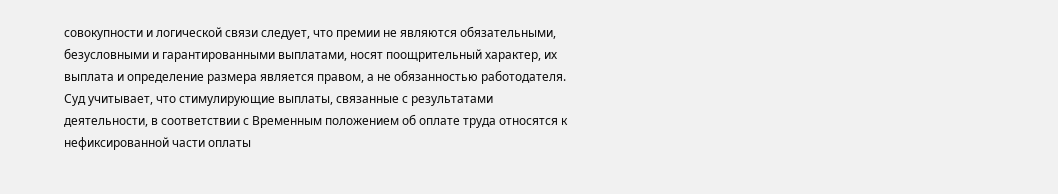совокупности и логической связи следует, что премии не являются обязательными, безусловными и гарантированными выплатами, носят поощрительный характер, их выплата и определение размера является правом, а не обязанностью работодателя. Суд учитывает, что стимулирующие выплаты, связанные с результатами деятельности, в соответствии с Временным положением об оплате труда относятся к нефиксированной части оплаты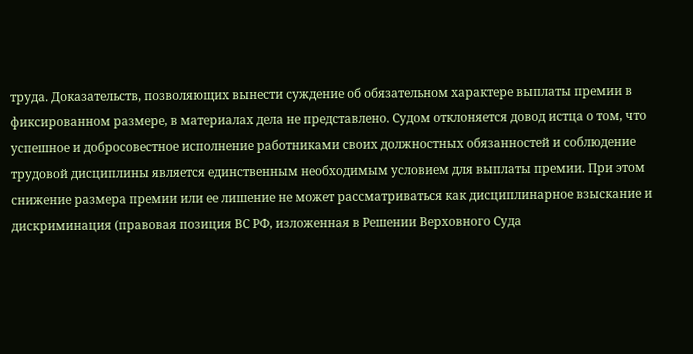труда. Доказательств, позволяющих вынести суждение об обязательном характере выплаты премии в фиксированном размере, в материалах дела не представлено. Судом отклоняется довод истца о том, что успешное и добросовестное исполнение работниками своих должностных обязанностей и соблюдение трудовой дисциплины является единственным необходимым условием для выплаты премии. При этом снижение размера премии или ее лишение не может рассматриваться как дисциплинарное взыскание и дискриминация (правовая позиция ВС РФ, изложенная в Решении Верховного Суда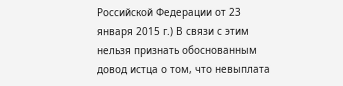Российской Федерации от 23 января 2015 г.) В связи с этим нельзя признать обоснованным довод истца о том, что невыплата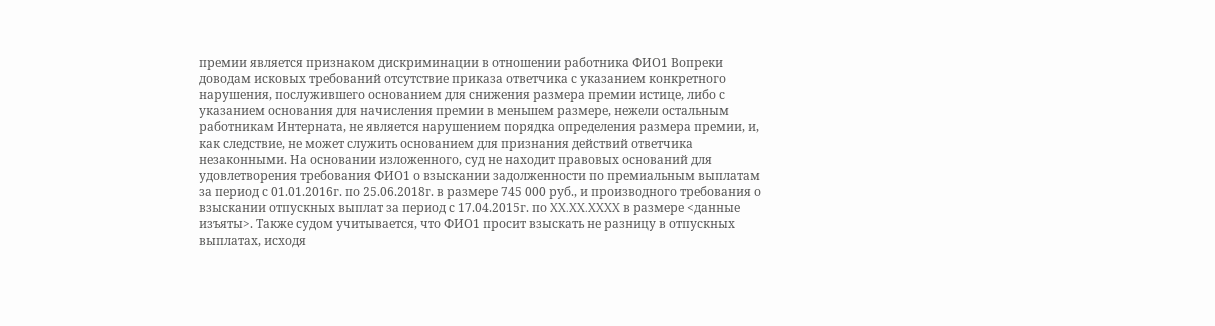премии является признаком дискриминации в отношении работника ФИО1 Вопреки доводам исковых требований отсутствие приказа ответчика с указанием конкретного нарушения, послужившего основанием для снижения размера премии истице, либо с указанием основания для начисления премии в меньшем размере, нежели остальным работникам Интерната, не является нарушением порядка определения размера премии, и, как следствие, не может служить основанием для признания действий ответчика незаконными. На основании изложенного, суд не находит правовых оснований для удовлетворения требования ФИО1 о взыскании задолженности по премиальным выплатам за период с 01.01.2016г. по 25.06.2018г. в размере 745 000 руб., и производного требования о взыскании отпускных выплат за период с 17.04.2015г. по XX.XX.XXXX в размере <данные изъяты>. Также судом учитывается, что ФИО1 просит взыскать не разницу в отпускных выплатах, исходя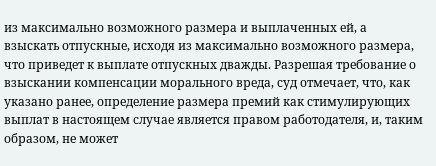из максимально возможного размера и выплаченных ей, а взыскать отпускные, исходя из максимально возможного размера, что приведет к выплате отпускных дважды. Разрешая требование о взыскании компенсации морального вреда, суд отмечает, что, как указано ранее, определение размера премий как стимулирующих выплат в настоящем случае является правом работодателя, и, таким образом, не может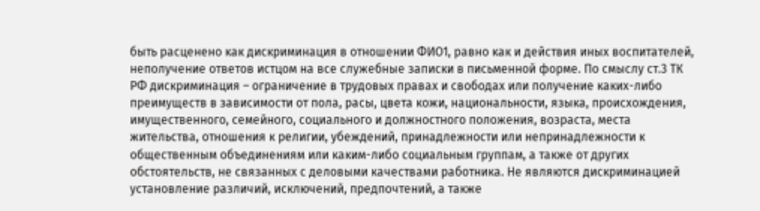быть расценено как дискриминация в отношении ФИО1, равно как и действия иных воспитателей, неполучение ответов истцом на все служебные записки в письменной форме. По смыслу ст.3 ТК РФ дискриминация – ограничение в трудовых правах и свободах или получение каких-либо преимуществ в зависимости от пола, расы, цвета кожи, национальности, языка, происхождения, имущественного, семейного, социального и должностного положения, возраста, места жительства, отношения к религии, убеждений, принадлежности или непринадлежности к общественным объединениям или каким-либо социальным группам, а также от других обстоятельств, не связанных с деловыми качествами работника. Не являются дискриминацией установление различий, исключений, предпочтений, а также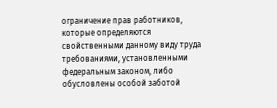ограничение прав работников, которые определяются свойственными данному виду труда требованиями, установленными федеральным законом, либо обусловлены особой заботой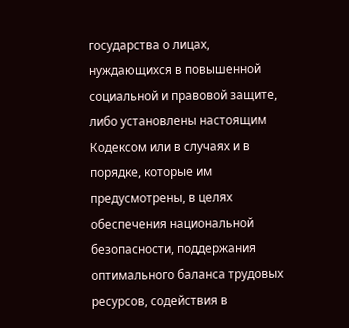государства о лицах, нуждающихся в повышенной социальной и правовой защите, либо установлены настоящим Кодексом или в случаях и в порядке, которые им предусмотрены, в целях обеспечения национальной безопасности, поддержания оптимального баланса трудовых ресурсов, содействия в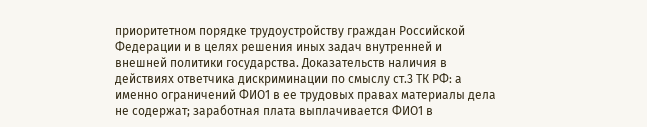приоритетном порядке трудоустройству граждан Российской Федерации и в целях решения иных задач внутренней и внешней политики государства. Доказательств наличия в действиях ответчика дискриминации по смыслу ст.3 ТК РФ: а именно ограничений ФИО1 в ее трудовых правах материалы дела не содержат; заработная плата выплачивается ФИО1 в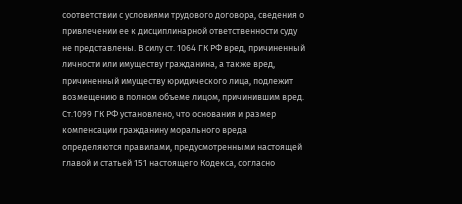соответствии с условиями трудового договора, сведения о привлечении ее к дисциплинарной ответственности суду не представлены. В силу ст. 1064 ГК РФ вред, причиненный личности или имуществу гражданина, а также вред, причиненный имуществу юридического лица, подлежит возмещению в полном объеме лицом, причинившим вред. Ст.1099 ГК РФ установлено, что основания и размер компенсации гражданину морального вреда определяются правилами, предусмотренными настоящей главой и статьей 151 настоящего Кодекса, согласно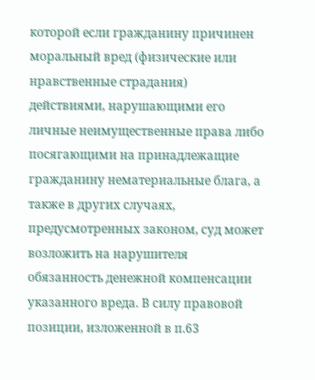которой если гражданину причинен моральный вред (физические или нравственные страдания) действиями, нарушающими его личные неимущественные права либо посягающими на принадлежащие гражданину нематериальные блага, а также в других случаях, предусмотренных законом, суд может возложить на нарушителя обязанность денежной компенсации указанного вреда. В силу правовой позиции, изложенной в п.63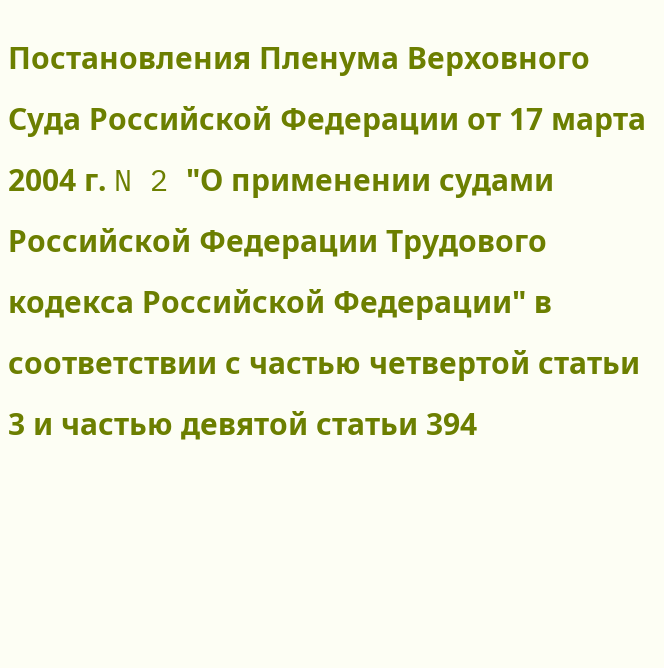Постановления Пленума Верховного Суда Российской Федерации от 17 марта 2004 г. N 2 "О применении судами Российской Федерации Трудового кодекса Российской Федерации" в соответствии с частью четвертой статьи 3 и частью девятой статьи 394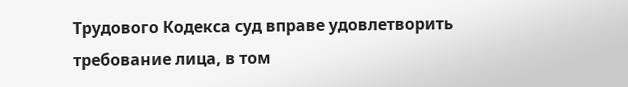Трудового Кодекса суд вправе удовлетворить требование лица, в том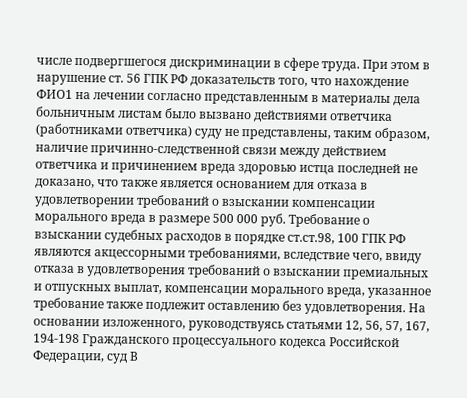числе подвергшегося дискриминации в сфере труда. При этом в нарушение ст. 56 ГПК РФ доказательств того, что нахождение ФИО1 на лечении согласно представленным в материалы дела больничным листам было вызвано действиями ответчика (работниками ответчика) суду не представлены, таким образом, наличие причинно-следственной связи между действием ответчика и причинением вреда здоровью истца последней не доказано, что также является основанием для отказа в удовлетворении требований о взыскании компенсации морального вреда в размере 500 000 руб. Требование о взыскании судебных расходов в порядке ст.ст.98, 100 ГПК РФ являются акцессорными требованиями, вследствие чего, ввиду отказа в удовлетворения требований о взыскании премиальных и отпускных выплат, компенсации морального вреда, указанное требование также подлежит оставлению без удовлетворения. На основании изложенного, руководствуясь статьями 12, 56, 57, 167, 194-198 Гражданского процессуального кодекса Российской Федерации, суд В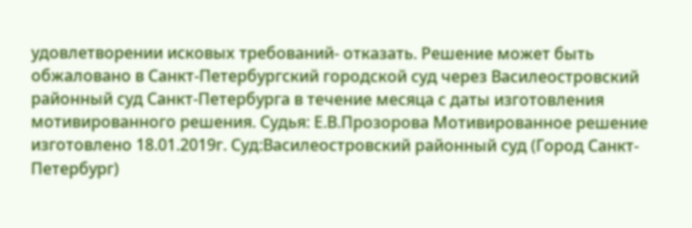удовлетворении исковых требований- отказать. Решение может быть обжаловано в Санкт-Петербургский городской суд через Василеостровский районный суд Санкт-Петербурга в течение месяца с даты изготовления мотивированного решения. Судья: Е.В.Прозорова Мотивированное решение изготовлено 18.01.2019г. Суд:Василеостровский районный суд (Город Санкт-Петербург)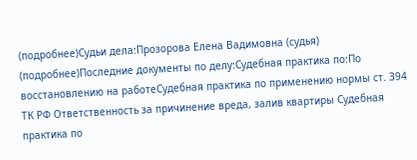(подробнее)Судьи дела:Прозорова Елена Вадимовна (судья) (подробнее)Последние документы по делу:Судебная практика по:По восстановлению на работеСудебная практика по применению нормы ст. 394 ТК РФ Ответственность за причинение вреда, залив квартиры Судебная практика по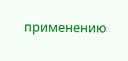применению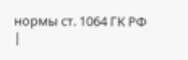нормы ст. 1064 ГК РФ |